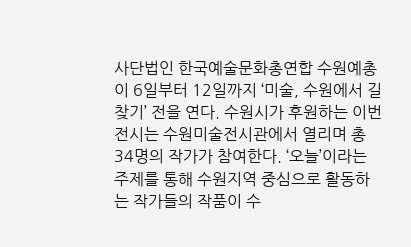사단법인 한국예술문화총연합 수원예총이 6일부터 12일까지 ‘미술, 수원에서 길찾기’ 전을 연다. 수원시가 후원하는 이번 전시는 수원미술전시관에서 열리며 총 34명의 작가가 참여한다. ‘오늘’이라는 주제를 통해 수원지역 중심으로 활동하는 작가들의 작품이 수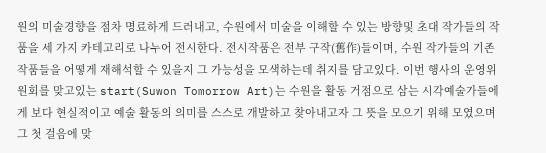원의 미술경향을 점차 명료하게 드러내고, 수원에서 미술을 이해할 수 있는 방향및 초대 작가들의 작품을 세 가지 카테고리로 나누어 전시한다. 전시작품은 전부 구작(舊作)들이며, 수원 작가들의 기존 작품들을 어떻게 재해석할 수 있을지 그 가능성을 모색하는데 취지를 담고있다. 이번 행사의 운영위원회를 맞고있는 start(Suwon Tomorrow Art)는 수원을 활동 거점으로 삼는 시각예술가들에게 보다 현실적이고 예술 활동의 의미를 스스로 개발하고 찾아내고자 그 뜻을 모으기 위해 모였으며 그 첫 걸음에 맞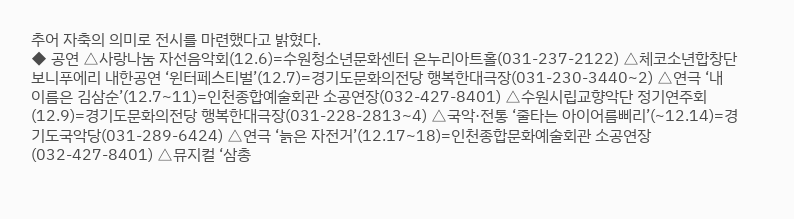추어 자축의 의미로 전시를 마련했다고 밝혔다.
◆ 공연 △사랑나눔 자선음악회(12.6)=수원청소년문화센터 온누리아트홀(031-237-2122) △체코소년합창단 보니푸에리 내한공연 ‘윈터페스티벌’(12.7)=경기도문화의전당 행복한대극장(031-230-3440~2) △연극 ‘내 이름은 김삼순’(12.7~11)=인천종합예술회관 소공연장(032-427-8401) △수원시립교향악단 정기연주회(12.9)=경기도문화의전당 행복한대극장(031-228-2813~4) △국악·전통 ‘줄타는 아이어름삐리’(~12.14)=경기도국악당(031-289-6424) △연극 ‘늙은 자전거’(12.17~18)=인천종합문화예술회관 소공연장(032-427-8401) △뮤지컬 ‘삼총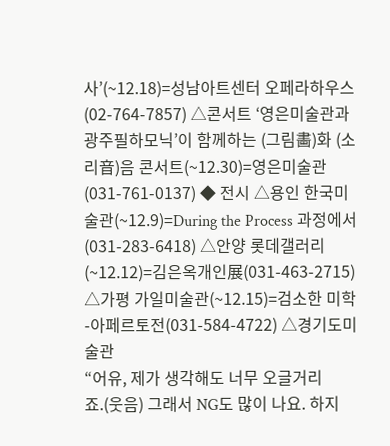사’(~12.18)=성남아트센터 오페라하우스(02-764-7857) △콘서트 ‘영은미술관과 광주필하모닉’이 함께하는 (그림畵)화 (소리音)음 콘서트(~12.30)=영은미술관(031-761-0137) ◆ 전시 △용인 한국미술관(~12.9)=During the Process 과정에서(031-283-6418) △안양 롯데갤러리(~12.12)=김은옥개인展(031-463-2715) △가평 가일미술관(~12.15)=검소한 미학-아페르토전(031-584-4722) △경기도미술관
“어유, 제가 생각해도 너무 오글거리죠.(웃음) 그래서 NG도 많이 나요. 하지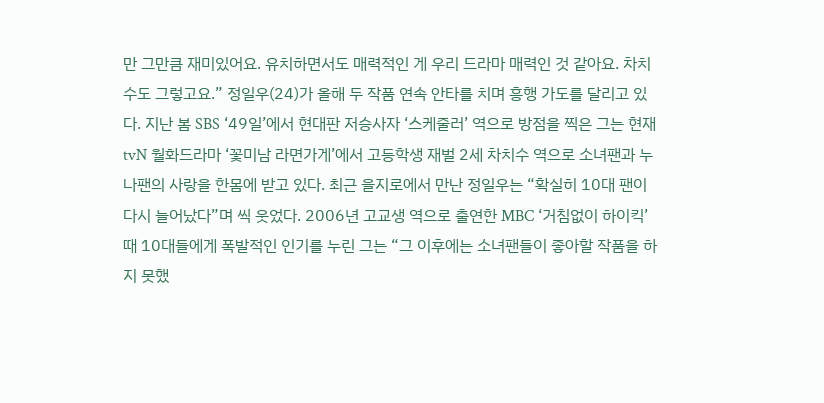만 그만큼 재미있어요. 유치하면서도 매력적인 게 우리 드라마 매력인 것 같아요. 차치수도 그렇고요.” 정일우(24)가 올해 두 작품 연속 안타를 치며 흥행 가도를 달리고 있다. 지난 봄 SBS ‘49일’에서 현대판 저승사자 ‘스케줄러’ 역으로 방점을 찍은 그는 현재 tvN 월화드라마 ‘꽃미남 라면가게’에서 고등학생 재벌 2세 차치수 역으로 소녀팬과 누나팬의 사랑을 한몸에 받고 있다. 최근 을지로에서 만난 정일우는 “확실히 10대 팬이 다시 늘어났다”며 씩 웃었다. 2006년 고교생 역으로 출연한 MBC ‘거침없이 하이킥’ 때 10대들에게 폭발적인 인기를 누린 그는 “그 이후에는 소녀팬들이 좋아할 작품을 하지 못했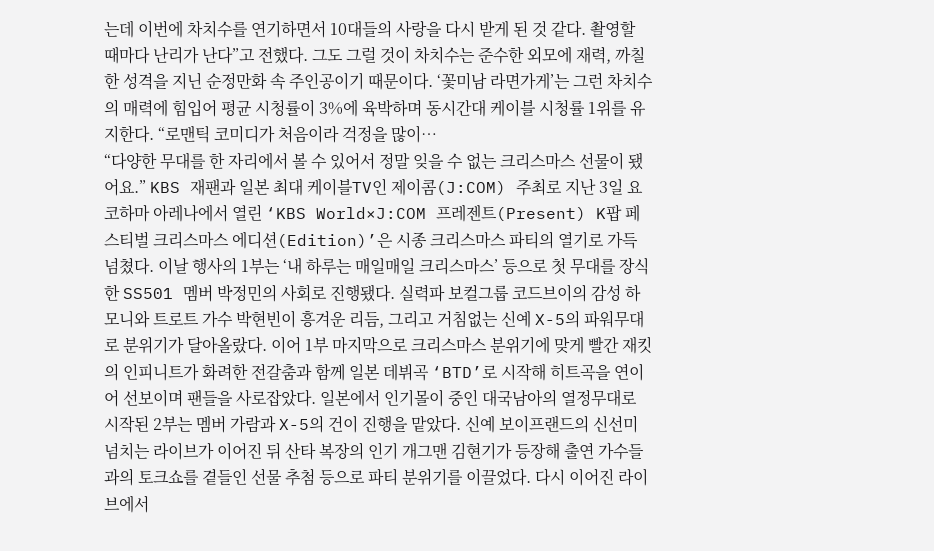는데 이번에 차치수를 연기하면서 10대들의 사랑을 다시 받게 된 것 같다. 촬영할 때마다 난리가 난다”고 전했다. 그도 그럴 것이 차치수는 준수한 외모에 재력, 까칠한 성격을 지닌 순정만화 속 주인공이기 때문이다. ‘꽃미남 라면가게’는 그런 차치수의 매력에 힘입어 평균 시청률이 3%에 육박하며 동시간대 케이블 시청률 1위를 유지한다. “로맨틱 코미디가 처음이라 걱정을 많이…
“다양한 무대를 한 자리에서 볼 수 있어서 정말 잊을 수 없는 크리스마스 선물이 됐어요.” KBS 재팬과 일본 최대 케이블TV인 제이콤(J:COM) 주최로 지난 3일 요코하마 아레나에서 열린 ‘KBS World×J:COM 프레젠트(Present) K팝 페스티벌 크리스마스 에디션(Edition)’은 시종 크리스마스 파티의 열기로 가득 넘쳤다. 이날 행사의 1부는 ‘내 하루는 매일매일 크리스마스’ 등으로 첫 무대를 장식한 SS501 멤버 박정민의 사회로 진행됐다. 실력파 보컬그룹 코드브이의 감성 하모니와 트로트 가수 박현빈이 흥겨운 리듬, 그리고 거침없는 신예 X-5의 파워무대로 분위기가 달아올랐다. 이어 1부 마지막으로 크리스마스 분위기에 맞게 빨간 재킷의 인피니트가 화려한 전갈춤과 함께 일본 데뷔곡 ‘BTD’로 시작해 히트곡을 연이어 선보이며 팬들을 사로잡았다. 일본에서 인기몰이 중인 대국남아의 열정무대로 시작된 2부는 멤버 가람과 X-5의 건이 진행을 맡았다. 신예 보이프랜드의 신선미 넘치는 라이브가 이어진 뒤 산타 복장의 인기 개그맨 김현기가 등장해 출연 가수들과의 토크쇼를 곁들인 선물 추첨 등으로 파티 분위기를 이끌었다. 다시 이어진 라이브에서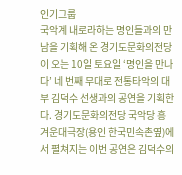인기그룹
국악계 내로라하는 명인들과의 만남을 기획해 온 경기도문화의전당이 오는 10일 토요일 ‘명인을 만나다’ 네 번째 무대로 전통타악의 대부 김덕수 선생과의 공연을 기획한다. 경기도문화의전당 국악당 흥겨운대극장(용인 한국민속촌옆)에서 펼쳐지는 이번 공연은 김덕수의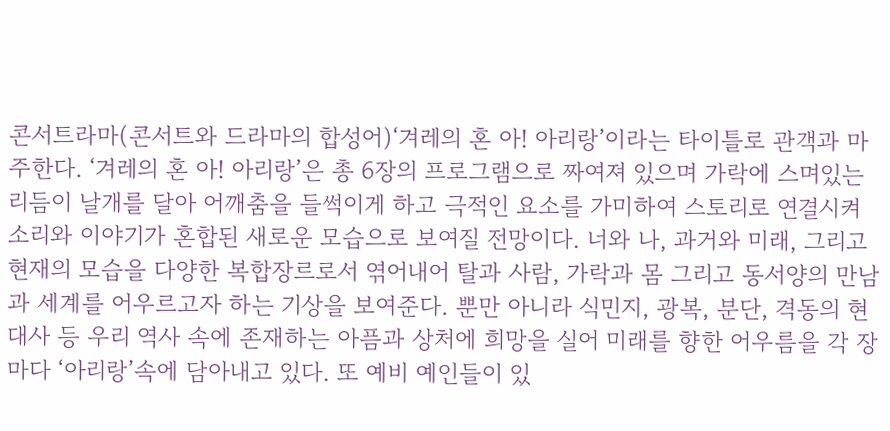콘서트라마(콘서트와 드라마의 합성어)‘겨레의 혼 아! 아리랑’이라는 타이틀로 관객과 마주한다. ‘겨레의 혼 아! 아리랑’은 총 6장의 프로그램으로 짜여져 있으며 가락에 스며있는 리듬이 날개를 달아 어깨춤을 들썩이게 하고 극적인 요소를 가미하여 스토리로 연결시켜 소리와 이야기가 혼합된 새로운 모습으로 보여질 전망이다. 너와 나, 과거와 미래, 그리고 현재의 모습을 다양한 복합장르로서 엮어내어 탈과 사람, 가락과 몸 그리고 동서양의 만남과 세계를 어우르고자 하는 기상을 보여준다. 뿐만 아니라 식민지, 광복, 분단, 격동의 현대사 등 우리 역사 속에 존재하는 아픔과 상처에 희망을 실어 미래를 향한 어우름을 각 장마다 ‘아리랑’속에 담아내고 있다. 또 예비 예인들이 있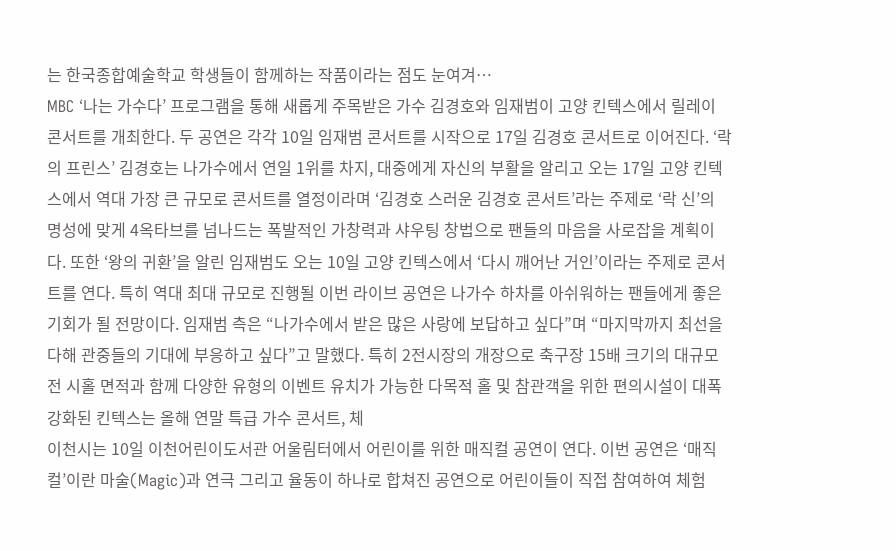는 한국종합예술학교 학생들이 함께하는 작품이라는 점도 눈여겨…
MBC ‘나는 가수다’ 프로그램을 통해 새롭게 주목받은 가수 김경호와 임재범이 고양 킨텍스에서 릴레이 콘서트를 개최한다. 두 공연은 각각 10일 임재범 콘서트를 시작으로 17일 김경호 콘서트로 이어진다. ‘락의 프린스’ 김경호는 나가수에서 연일 1위를 차지, 대중에게 자신의 부활을 알리고 오는 17일 고양 킨텍스에서 역대 가장 큰 규모로 콘서트를 열정이라며 ‘김경호 스러운 김경호 콘서트’라는 주제로 ‘락 신’의 명성에 맞게 4옥타브를 넘나드는 폭발적인 가창력과 샤우팅 창법으로 팬들의 마음을 사로잡을 계획이다. 또한 ‘왕의 귀환’을 알린 임재범도 오는 10일 고양 킨텍스에서 ‘다시 깨어난 거인’이라는 주제로 콘서트를 연다. 특히 역대 최대 규모로 진행될 이번 라이브 공연은 나가수 하차를 아쉬워하는 팬들에게 좋은 기회가 될 전망이다. 임재범 측은 “나가수에서 받은 많은 사랑에 보답하고 싶다”며 “마지막까지 최선을 다해 관중들의 기대에 부응하고 싶다”고 말했다. 특히 2전시장의 개장으로 축구장 15배 크기의 대규모 전 시홀 면적과 함께 다양한 유형의 이벤트 유치가 가능한 다목적 홀 및 참관객을 위한 편의시설이 대폭 강화된 킨텍스는 올해 연말 특급 가수 콘서트, 체
이천시는 10일 이천어린이도서관 어울림터에서 어린이를 위한 매직컬 공연이 연다. 이번 공연은 ‘매직컬’이란 마술(Magic)과 연극 그리고 율동이 하나로 합쳐진 공연으로 어린이들이 직접 참여하여 체험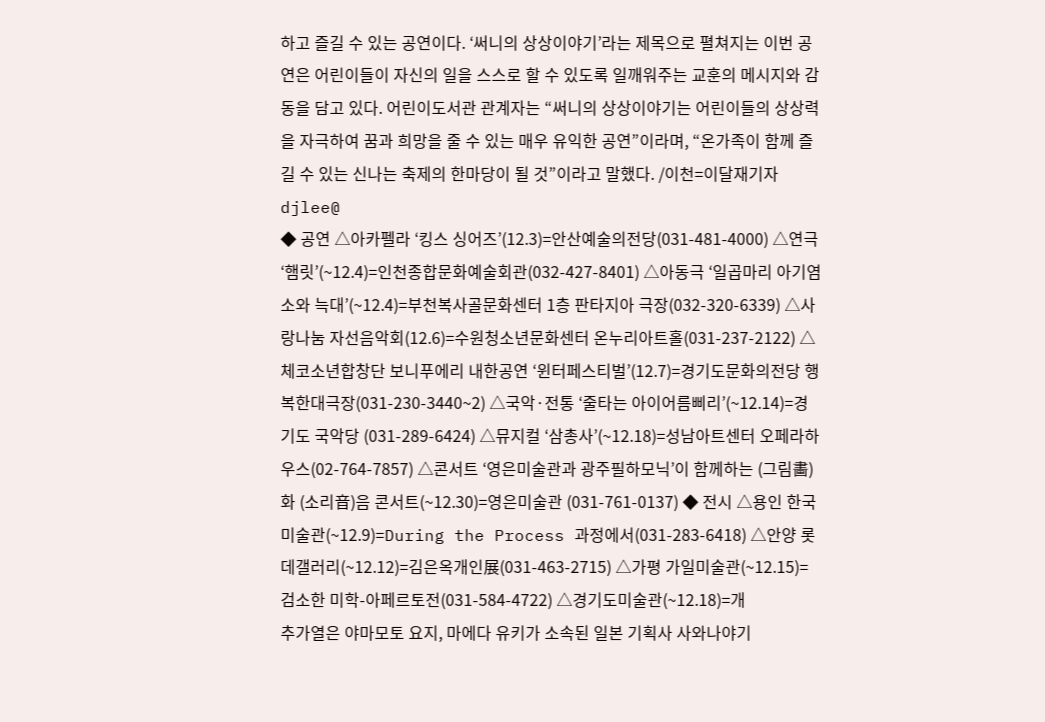하고 즐길 수 있는 공연이다. ‘써니의 상상이야기’라는 제목으로 펼쳐지는 이번 공연은 어린이들이 자신의 일을 스스로 할 수 있도록 일깨워주는 교훈의 메시지와 감동을 담고 있다. 어린이도서관 관계자는 “써니의 상상이야기는 어린이들의 상상력을 자극하여 꿈과 희망을 줄 수 있는 매우 유익한 공연”이라며, “온가족이 함께 즐길 수 있는 신나는 축제의 한마당이 될 것”이라고 말했다. /이천=이달재기자 djlee@
◆ 공연 △아카펠라 ‘킹스 싱어즈’(12.3)=안산예술의전당(031-481-4000) △연극 ‘햄릿’(~12.4)=인천종합문화예술회관(032-427-8401) △아동극 ‘일곱마리 아기염소와 늑대’(~12.4)=부천복사골문화센터 1층 판타지아 극장(032-320-6339) △사랑나눔 자선음악회(12.6)=수원청소년문화센터 온누리아트홀(031-237-2122) △체코소년합창단 보니푸에리 내한공연 ‘윈터페스티벌’(12.7)=경기도문화의전당 행복한대극장(031-230-3440~2) △국악·전통 ‘줄타는 아이어름삐리’(~12.14)=경기도 국악당 (031-289-6424) △뮤지컬 ‘삼총사’(~12.18)=성남아트센터 오페라하우스(02-764-7857) △콘서트 ‘영은미술관과 광주필하모닉’이 함께하는 (그림畵)화 (소리音)음 콘서트(~12.30)=영은미술관 (031-761-0137) ◆ 전시 △용인 한국미술관(~12.9)=During the Process 과정에서(031-283-6418) △안양 롯데갤러리(~12.12)=김은옥개인展(031-463-2715) △가평 가일미술관(~12.15)=검소한 미학-아페르토전(031-584-4722) △경기도미술관(~12.18)=개
추가열은 야마모토 요지, 마에다 유키가 소속된 일본 기획사 사와나야기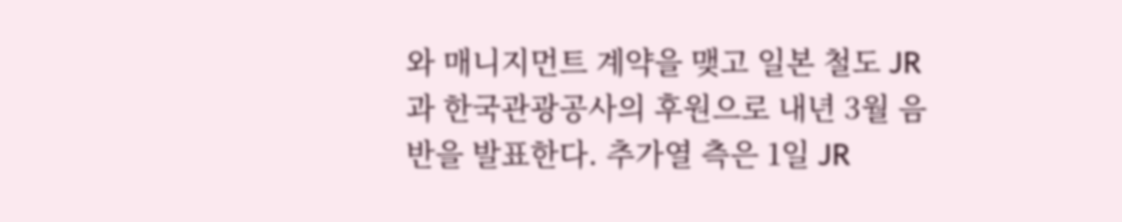와 매니지먼트 계약을 맺고 일본 철도 JR과 한국관광공사의 후원으로 내년 3월 음반을 발표한다. 추가열 측은 1일 JR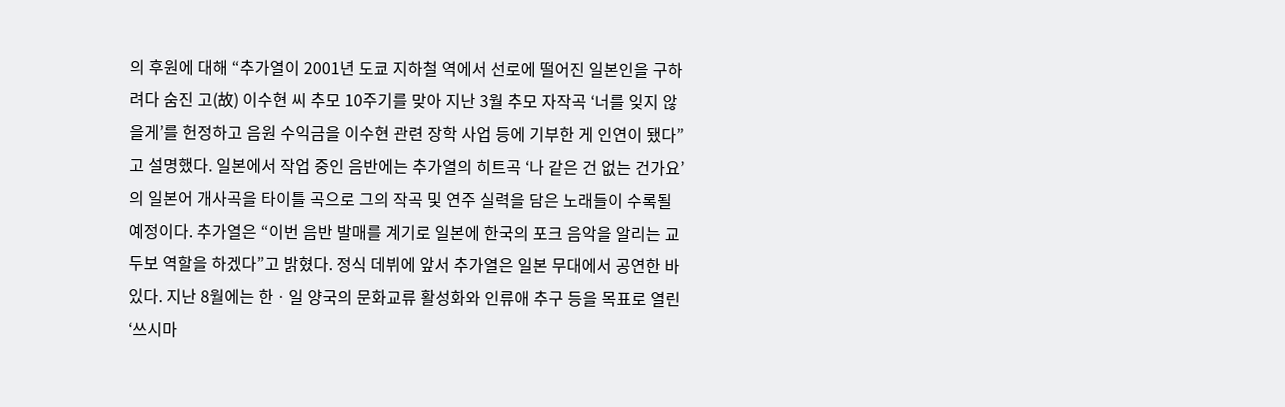의 후원에 대해 “추가열이 2001년 도쿄 지하철 역에서 선로에 떨어진 일본인을 구하려다 숨진 고(故) 이수현 씨 추모 10주기를 맞아 지난 3월 추모 자작곡 ‘너를 잊지 않을게’를 헌정하고 음원 수익금을 이수현 관련 장학 사업 등에 기부한 게 인연이 됐다”고 설명했다. 일본에서 작업 중인 음반에는 추가열의 히트곡 ‘나 같은 건 없는 건가요’의 일본어 개사곡을 타이틀 곡으로 그의 작곡 및 연주 실력을 담은 노래들이 수록될 예정이다. 추가열은 “이번 음반 발매를 계기로 일본에 한국의 포크 음악을 알리는 교두보 역할을 하겠다”고 밝혔다. 정식 데뷔에 앞서 추가열은 일본 무대에서 공연한 바 있다. 지난 8월에는 한ㆍ일 양국의 문화교류 활성화와 인류애 추구 등을 목표로 열린 ‘쓰시마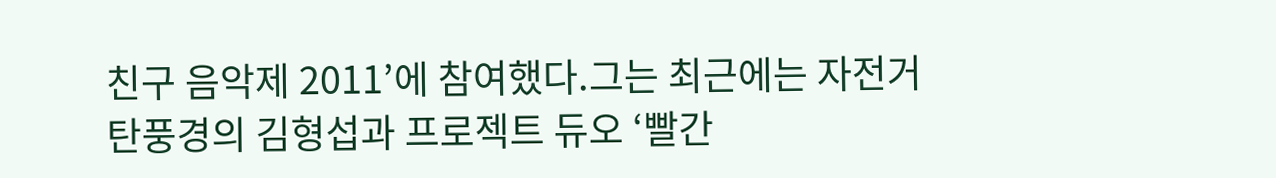친구 음악제 2011’에 참여했다.그는 최근에는 자전거탄풍경의 김형섭과 프로젝트 듀오 ‘빨간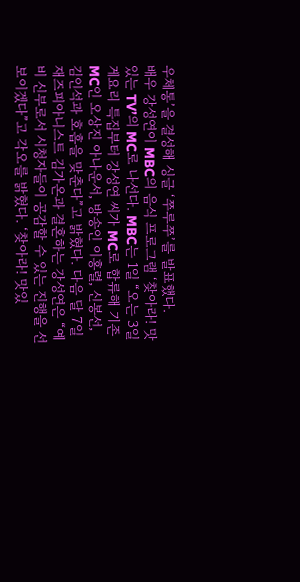우체통’을 결성해 싱글 ‘쭈루쭈’를 발표했다.
배우 강성연이 MBC의 음식 프로그램 ‘찾아라! 맛있는 TV’의 MC로 나선다. MBC는 1일 “오는 3일 게요리 특집부터 강성연 씨가 MC로 합류해 기존 MC인 오상진 아나운서, 방송인 이홍렬, 신봉선, 김인석과 호흡을 맞춘다”고 밝혔다. 다음 달 7일 재즈피아니스트 김가온과 결혼하는 강성연은 “예비 신부로서 시청자들이 공감할 수 있는 진행을 선보이겠다”고 각오를 밝혔다. ‘찾아라! 맛있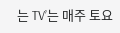는 TV’는 매주 토요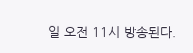일 오전 11시 방송된다.